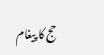حج کا پیغام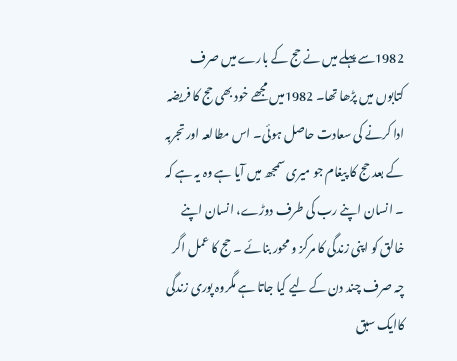1982سے پہلے میں نے حج کے بارے میں صرف کتابوں میں پڑھا تھا۔ 1982میں مجھے خود بھی حج کا فریضہ ادا کرنے کی سعادت حاصل ہوئی۔ اس مطالعہ اور تجربہ کے بعد حج کا پیغام جو میری سمجھ میں آیا ہے وہ یہ ہے کہ ۔ انسان اپنے رب کی طرف دوڑے، انسان اپنے خالق کو اپنی زندگی کا مرکز و محور بنائے ۔ حج کا عمل اگر چہ صرف چند دن کے لیے کیا جاتا ہے مگروہ پوری زندگی کاایک سبق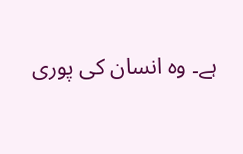ہے۔ وہ انسان کی پوری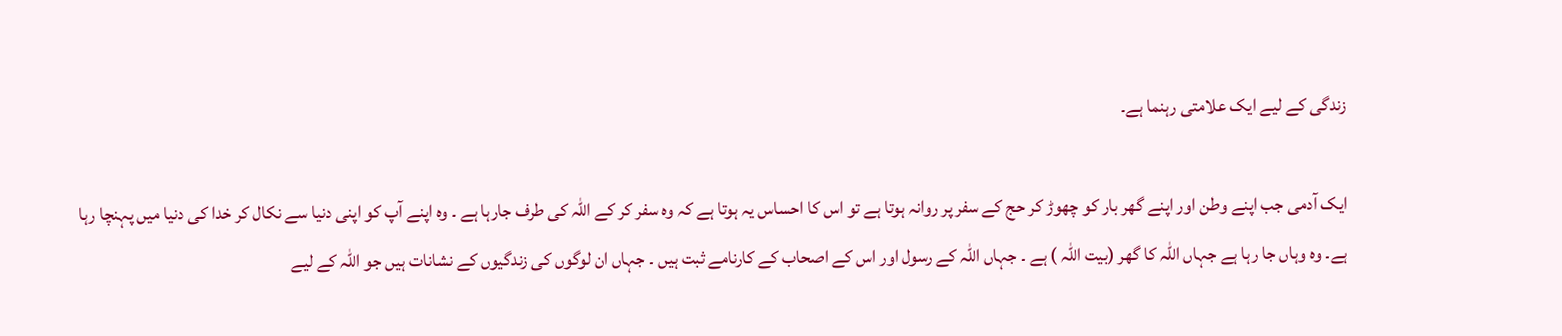زندگی کے لیے ایک علامتی رہنما ہے۔

ایک آدمی جب اپنے وطن اور اپنے گھر بار کو چھوڑ کر حج کے سفر پر روانہ ہوتا ہے تو اس کا احساس یہ ہوتا ہے کہ وہ سفر کر کے اللہ کی طرف جارہا ہے ۔ وہ اپنے آپ کو اپنی دنیا سے نکال کر خدا کی دنیا میں پہنچا رہا ہے۔ وہ وہاں جا رہا ہے جہاں اللہ کا گھر (بیت اللہ ) ہے ۔ جہاں اللہ کے رسول اور اس کے اصحاب کے کارنامے ثبت ہیں ۔ جہاں ان لوگوں کی زندگیوں کے نشانات ہیں جو اللہ کے لیے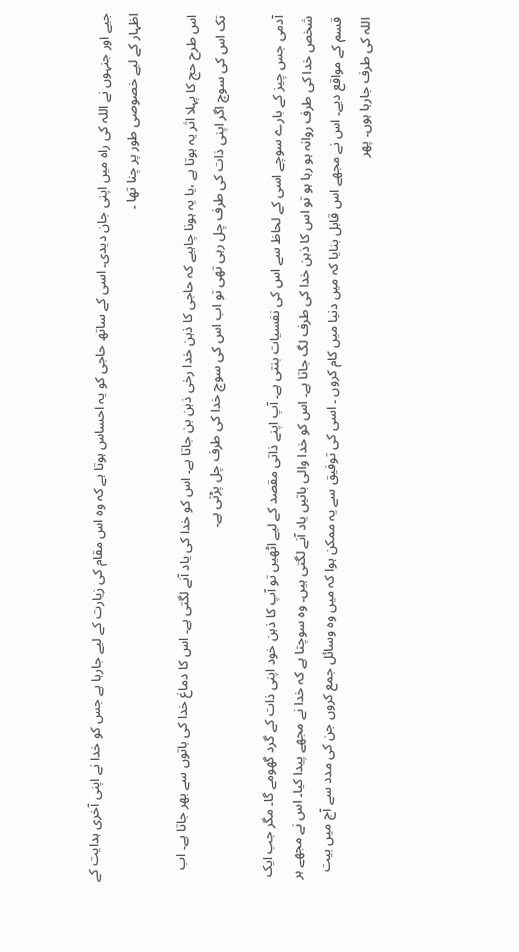جیے اور جنہوں نے اللہ کی راہ میں اپنی جان دیدی۔ اسی کے ساتھ حاجی کو یہ احساس ہوتا ہے کہ وہ اس مقام کی زیارت کے لیے جارہا ہے جس کو خدا نے اپنی آخری ہدایت کے اظہار کے لیے خصوصی طور پر چنا تھا ۔

اس طرح حج کا پہلا اثر یہ ہوتا ہے ،یا یہ ہونا چاہیے کہ حاجی کا ذہن خدا رخی ذہن بن جاتا ہے۔ اس کو خدا کی یاد آنے لگتی ہے۔ اس کا دماغ خدا کی باتوں سے بھر جاتا ہے۔ اب تک اس کی سوچ اگر اپنی ذات کی طرف چل رہی تھی تو اب اس کی سوچ خدا کی طرف چل پڑتی ہے۔

آدمی جس چیز کے بارے سوچے اسی کے لحاظ سے اس کی نفسیات بنتی ہے۔ آپ اپنے ذاتی مقصد کے لیے اٹھیں تو آپ کا ذہن خود اپنی ذات کے گرد گھومے گا۔ مگر جب ایک شخص خدا کی طرف روانہ ہو رہا ہو تو اس کا ذہن خدا کی طرف لگ جاتا ہے۔ اس کو خدا والی باتیں یاد آنے لگتی ہیں۔ وہ سوچتا ہے کہ خدا نے مجھے پیدا کیا۔ اس نے مجھے ہر قسم کے مواقع دیے۔ اس نے مجھے اس قابل بنایا کہ میں دنیا میں کام کروں ۔ اسی کی توفیق سے یہ ممکن ہوا کہ میں وہ وسائل جمع کروں جن کی مدد سے آج میں بیت اللہ کی طرف جارہا ہوں۔ پھر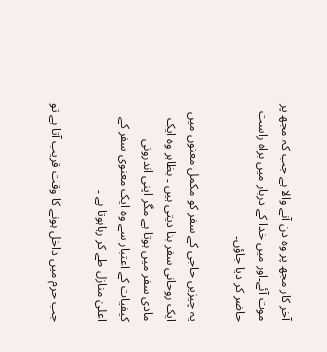آخر کار مجھ پر وہ دن آنے والا ہے جب کہ مجھ پر موت آئے۔اور میں خدا کے دربار میں براہ راست حاضر کر دیا جاؤں۔

یہ چیزیں حاجی کے سفر کو مکمل معنوں میں ایک روحانی سفر بنا دیتی ہیں ۔ بظاہر وہ ایک مادی سفر میں ہوتا ہے مگر اپنی اندرونی کیفیات کے اعتبار سے وہ ایک معنوی سفر کے اعلیٰ منازل طے کر رہاہوتا ہے ۔

جب حرم میں داخل ہونے کا وقت قریب آتا ہے تو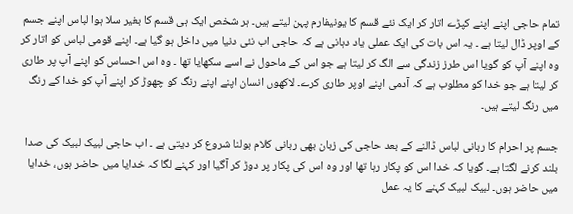تمام حاجی اپنے اپنے کپڑے اتار کر ایک نئے قسم کا یونیفارم پہن لیتے ہیں۔ ہر شخص ایک ہی قسم کا بغیر سلا ہوا لباس اپنے جسم کے اوپر ڈال لیتا ہے ۔ یہ اس بات کی ایک عملی یاد دہانی ہے کہ حاجی اب نئی دنیا میں داخل ہو گیا ہے۔ اپنے قومی لباس کو اتار کر وہ اپنے آپ کو گویا اس طرز زندگی سے الگ کر لیتا ہے جو اس کے ماحول نے اسے سکھایا تھا ۔ وہ اس احساس کو اپنے آپ پر طاری کر لیتا ہے جو خدا کو مطلوب ہے کہ آدمی اپنے اوپر طاری کرے۔ لاکھوں انسان اپنے اپنے رنگ کو چھوڑ کر اپنے آپ کو خدا کے رنگ میں رنگ لیتے ہیں۔

جسم پر احرام کا ربانی لباس ڈالنے کے بعد حاجی کی زبان بھی ربانی کلام بولنا شروع کر دیتی ہے ۔ اب حاجی لبیک لبیک کی صدا بلند کرنے لگتا ہے۔ گویا کہ خدا اس کو پکار رہا تھا اور وہ اس کی پکار پر دوڑ کر آگیا اور کہنے لگا کہ خدایا میں حاضر ہوں، خدایا میں حاضر ہوں۔ لبیک لبیک کہنے کا یہ عمل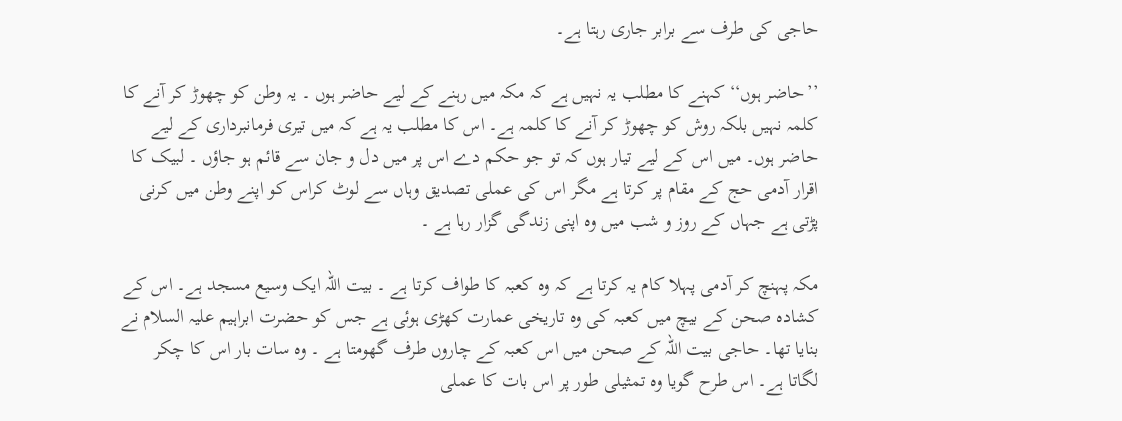حاجی کی طرف سے برابر جاری رہتا ہے۔

’’حاضر ہوں‘‘ کہنے کا مطلب یہ نہیں ہے کہ مکہ میں رہنے کے لیے حاضر ہوں ۔ یہ وطن کو چھوڑ کر آنے کا کلمہ نہیں بلکہ روش کو چھوڑ کر آنے کا کلمہ ہے۔ اس کا مطلب یہ ہے کہ میں تیری فرمانبرداری کے لیے حاضر ہوں۔ میں اس کے لیے تیار ہوں کہ تو جو حکم دے اس پر میں دل و جان سے قائم ہو جاؤں ۔ لبیک کا اقرار آدمی حج کے مقام پر کرتا ہے مگر اس کی عملی تصدیق وہاں سے لوٹ کراس کو اپنے وطن میں کرنی پڑتی ہے جہاں کے روز و شب میں وہ اپنی زندگی گزار رہا ہے ۔

مکہ پہنچ کر آدمی پہلا کام یہ کرتا ہے کہ وہ کعبہ کا طواف کرتا ہے ۔ بیت اللہ ایک وسیع مسجد ہے۔ اس کے کشادہ صحن کے بیچ میں کعبہ کی وہ تاریخی عمارت کھڑی ہوئی ہے جس کو حضرت ابراہیم علیہ السلام نے بنایا تھا۔ حاجی بیت اللہ کے صحن میں اس کعبہ کے چاروں طرف گھومتا ہے ۔ وہ سات بار اس کا چکر لگاتا ہے۔ اس طرح گویا وہ تمثیلی طور پر اس بات کا عملی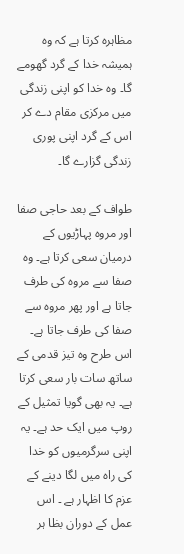مظاہرہ کرتا ہے کہ وہ ہمیشہ خدا کے گرد گھومے گا۔ وہ خدا کو اپنی زندگی میں مرکزی مقام دے کر اس کے گرد اپنی پوری زندگی گزارے گا۔

طواف کے بعد حاجی صفا اور مروہ پہاڑیوں کے درمیان سعی کرتا ہے۔ وہ صفا سے مروہ کی طرف جاتا ہے اور پھر مروہ سے صفا کی طرف جاتا ہے۔ اس طرح وہ تیز قدمی کے ساتھ سات بار سعی کرتا ہے۔ یہ بھی گویا تمثیل کے روپ میں ایک حد ہے۔ یہ اپنی سرگرمیوں کو خدا کی راہ میں لگا دینے کے عزم کا اظہار ہے ۔ اس عمل کے دوران بظا ہر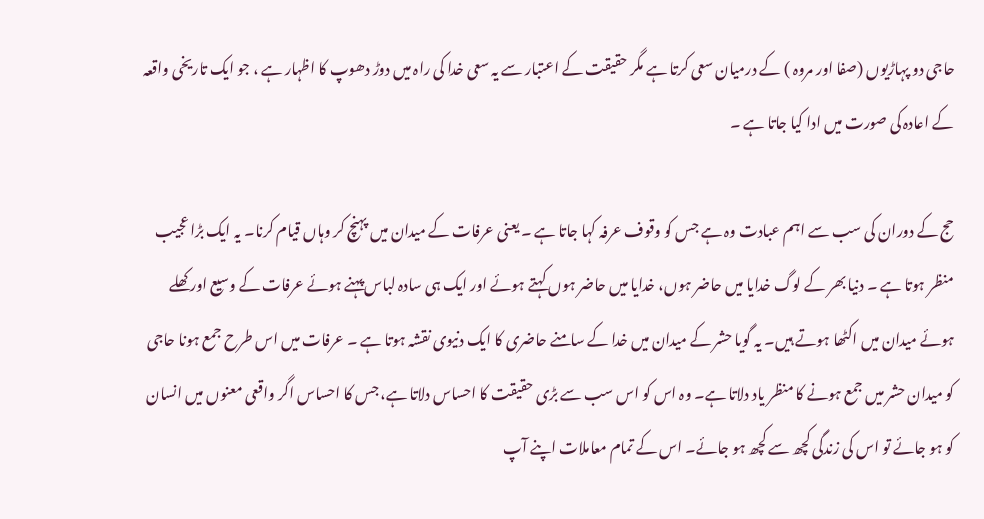حاجی دو پہاڑیوں (صفا اور مروہ ) کے درمیان سعی کرتا ہے مگر حقیقت کے اعتبار سے یہ سعی خدا کی راہ میں دوڑ دھوپ کا اظہار ہے ، جو ایک تاریخی واقعہ کے اعادہ کی صورت میں ادا کیا جاتا ہے ۔

حج کے دوران کی سب سے اہم عبادت وہ ہے جس کو وقوف عرفہ کہا جاتا ہے ۔ یعنی عرفات کے میدان میں پہنچ کر وہاں قیام کرنا۔ یہ ایک بڑا عجیب منظر ہوتا ہے ۔ دنیا بھر کے لوگ خدایا میں حاضر ہوں، خدایا میں حاضر ہوں کہتے ہوئے اور ایک ہی سادہ لباس پہنے ہوئے عرفات کے وسیع اور کھلے ہوئے میدان میں اکٹھا ہوتے ہیں۔ یہ گویا حشر کے میدان میں خدا کے سامنے حاضری کا ایک دنیوی نقشہ ہوتا ہے ۔ عرفات میں اس طرح جمع ہونا حاجی کو میدان حشر میں جمع ہونے کا منظر یاد دلاتا ہے۔ وہ اس کو اس سب سے بڑی حقیقت کا احساس دلاتا ہے، جس کا احساس اگر واقعی معنوں میں انسان کو ہو جائے تو اس کی زندگی کچھ سے کچھ ہو جائے۔ اس کے تمام معاملات اپنے آپ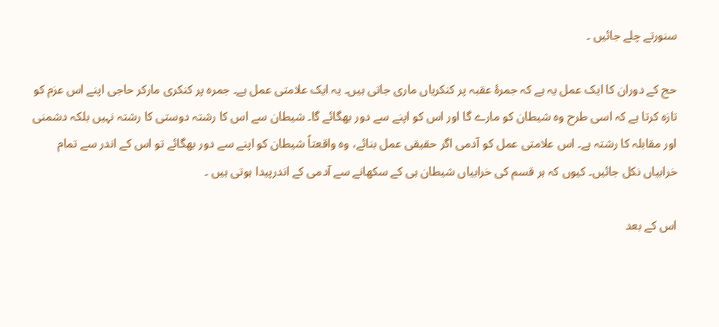سنورتے چلے جائیں ۔

حج کے دوران کا ایک عمل یہ ہے کہ جمرۂ عقبہ پر کنکریاں ماری جاتی ہیں۔ یہ ایک علامتی عمل ہے۔ جمرہ پر کنکری مارکر حاجی اپنے اس عزم کو تازہ کرتا ہے کہ اسی طرح وہ شیطان کو مارے گا اور اس کو اپنے سے دور بھگائے گا۔ شیطان سے اس کا رشتہ دوستی کا رشتہ نہیں بلکہ دشمنی اور مقابلہ کا رشتہ ہے۔ اس علامتی عمل کو آدمی اگر حقیقی عمل بنائے، وہ واقعتاً شیطان کو اپنے سے دور بھگائے تو اس کے اندر سے تمام خرابیاں نکل جائیں۔ کیوں کہ ہر قسم کی خرابیاں شیطان ہی کے سکھانے سے آدمی کے اندرپیدا ہوتی ہیں ۔

اس کے بعد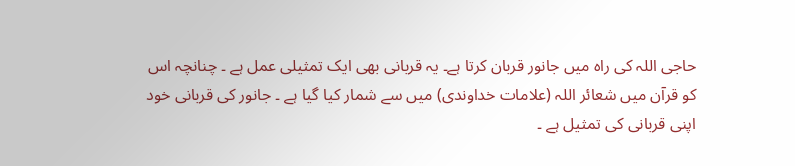حاجی اللہ کی راہ میں جانور قربان کرتا ہے۔ یہ قربانی بھی ایک تمثیلی عمل ہے ۔ چنانچہ اس کو قرآن میں شعائر اللہ (علامات خداوندی) میں سے شمار کیا گیا ہے ۔ جانور کی قربانی خود اپنی قربانی کی تمثیل ہے ۔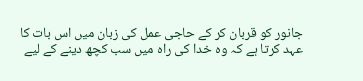جانور کو قربان کر کے حاجی عمل کی زبان میں اس بات کا عہد کرتا ہے کہ وہ خدا کی راہ میں سب کچھ دینے کے لیے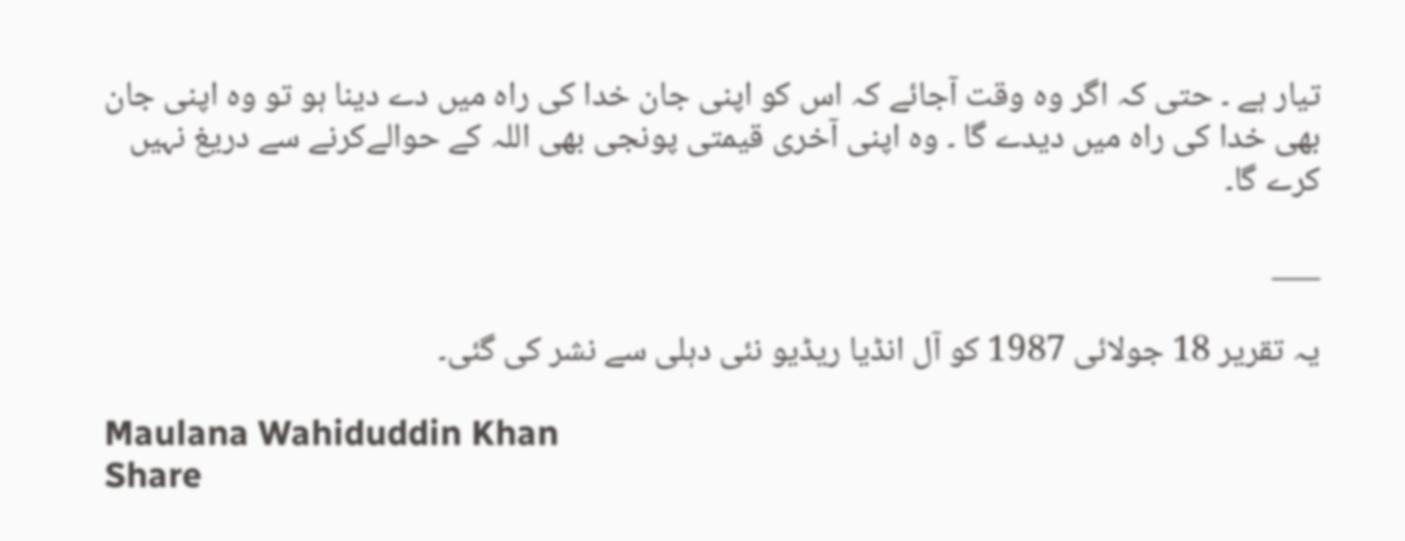تیار ہے ۔ حتی کہ اگر وہ وقت آجائے کہ اس کو اپنی جان خدا کی راہ میں دے دینا ہو تو وہ اپنی جان بھی خدا کی راہ میں دیدے گا ۔ وہ اپنی آخری قیمتی پونجی بھی اللہ کے حوالےکرنے سے دریغ نہیں کرے گا۔

___

یہ تقریر 18 جولائی 1987 کو آل انڈیا ریڈیو نئی دہلی سے نشر کی گئی۔

Maulana Wahiduddin Khan
Share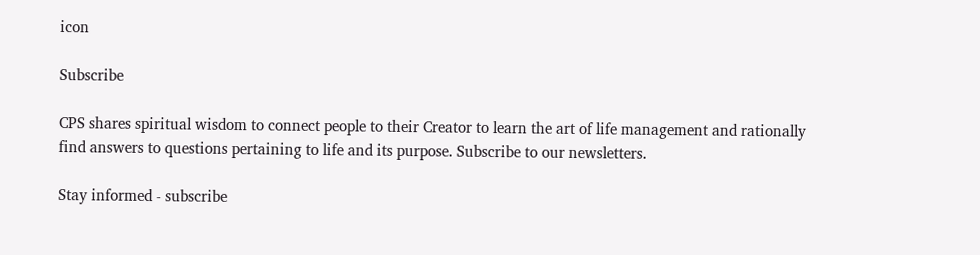icon

Subscribe

CPS shares spiritual wisdom to connect people to their Creator to learn the art of life management and rationally find answers to questions pertaining to life and its purpose. Subscribe to our newsletters.

Stay informed - subscribe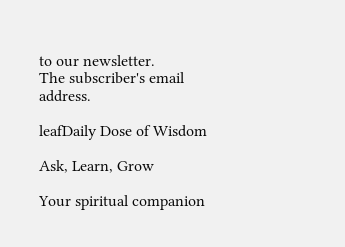to our newsletter.
The subscriber's email address.

leafDaily Dose of Wisdom

Ask, Learn, Grow

Your spiritual companion